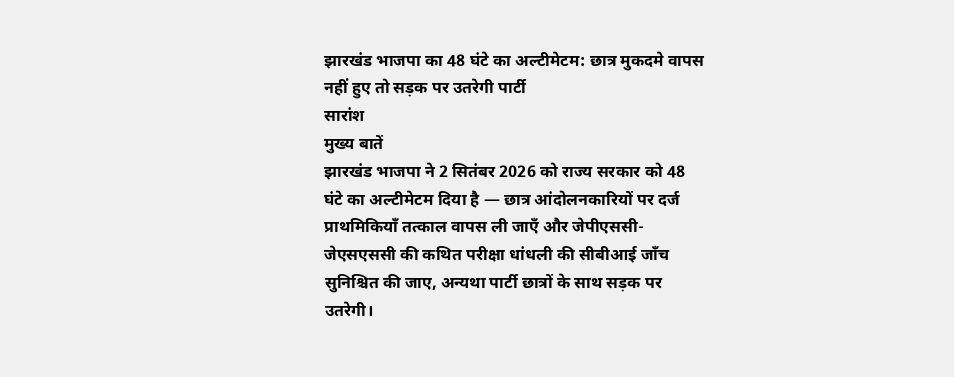झारखंड भाजपा का 48 घंटे का अल्टीमेटम: छात्र मुकदमे वापस नहीं हुए तो सड़क पर उतरेगी पार्टी
सारांश
मुख्य बातें
झारखंड भाजपा ने 2 सितंबर 2026 को राज्य सरकार को 48 घंटे का अल्टीमेटम दिया है — छात्र आंदोलनकारियों पर दर्ज प्राथमिकियाँ तत्काल वापस ली जाएँ और जेपीएससी-जेएसएससी की कथित परीक्षा धांधली की सीबीआई जाँच सुनिश्चित की जाए, अन्यथा पार्टी छात्रों के साथ सड़क पर उतरेगी।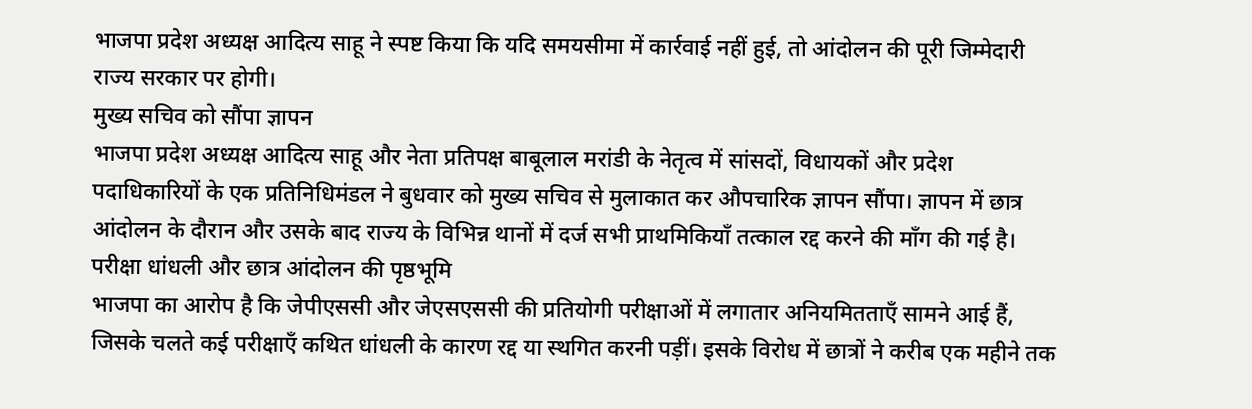भाजपा प्रदेश अध्यक्ष आदित्य साहू ने स्पष्ट किया कि यदि समयसीमा में कार्रवाई नहीं हुई, तो आंदोलन की पूरी जिम्मेदारी राज्य सरकार पर होगी।
मुख्य सचिव को सौंपा ज्ञापन
भाजपा प्रदेश अध्यक्ष आदित्य साहू और नेता प्रतिपक्ष बाबूलाल मरांडी के नेतृत्व में सांसदों, विधायकों और प्रदेश पदाधिकारियों के एक प्रतिनिधिमंडल ने बुधवार को मुख्य सचिव से मुलाकात कर औपचारिक ज्ञापन सौंपा। ज्ञापन में छात्र आंदोलन के दौरान और उसके बाद राज्य के विभिन्न थानों में दर्ज सभी प्राथमिकियाँ तत्काल रद्द करने की माँग की गई है।
परीक्षा धांधली और छात्र आंदोलन की पृष्ठभूमि
भाजपा का आरोप है कि जेपीएससी और जेएसएससी की प्रतियोगी परीक्षाओं में लगातार अनियमितताएँ सामने आई हैं, जिसके चलते कई परीक्षाएँ कथित धांधली के कारण रद्द या स्थगित करनी पड़ीं। इसके विरोध में छात्रों ने करीब एक महीने तक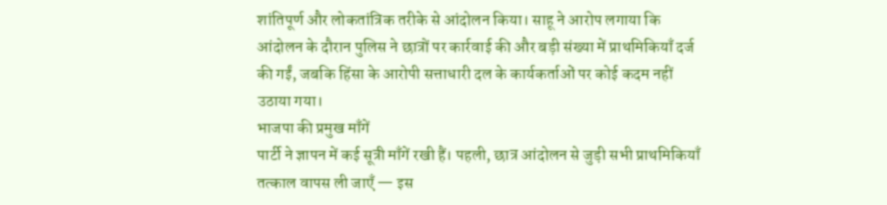शांतिपूर्ण और लोकतांत्रिक तरीके से आंदोलन किया। साहू ने आरोप लगाया कि आंदोलन के दौरान पुलिस ने छात्रों पर कार्रवाई की और बड़ी संख्या में प्राथमिकियाँ दर्ज की गईं, जबकि हिंसा के आरोपी सत्ताधारी दल के कार्यकर्ताओं पर कोई कदम नहीं उठाया गया।
भाजपा की प्रमुख माँगें
पार्टी ने ज्ञापन में कई सूत्री माँगें रखी हैं। पहली, छात्र आंदोलन से जुड़ी सभी प्राथमिकियाँ तत्काल वापस ली जाएँ — इस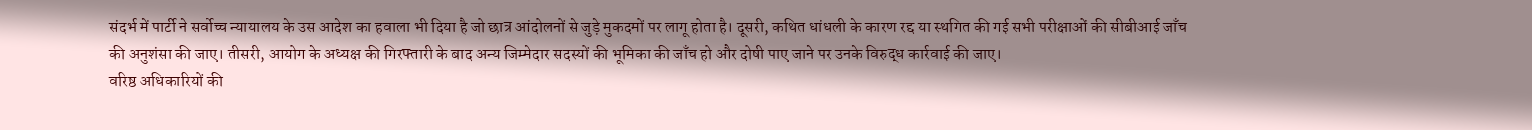संदर्भ में पार्टी ने सर्वोच्च न्यायालय के उस आदेश का हवाला भी दिया है जो छात्र आंदोलनों से जुड़े मुकदमों पर लागू होता है। दूसरी, कथित धांधली के कारण रद्द या स्थगित की गई सभी परीक्षाओं की सीबीआई जाँच की अनुशंसा की जाए। तीसरी, आयोग के अध्यक्ष की गिरफ्तारी के बाद अन्य जिम्मेदार सदस्यों की भूमिका की जाँच हो और दोषी पाए जाने पर उनके विरुद्ध कार्रवाई की जाए।
वरिष्ठ अधिकारियों की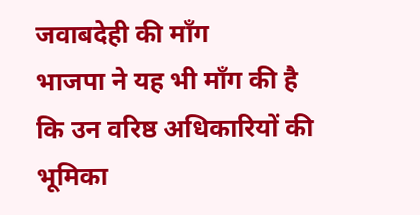जवाबदेही की माँग
भाजपा ने यह भी माँग की है कि उन वरिष्ठ अधिकारियों की भूमिका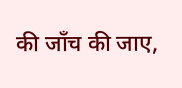की जाँच की जाए,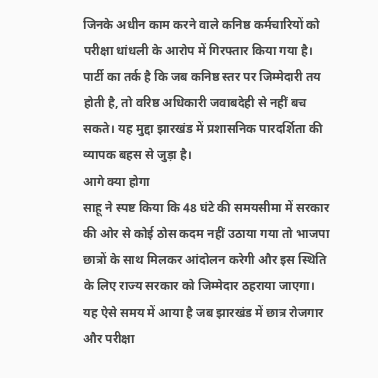जिनके अधीन काम करने वाले कनिष्ठ कर्मचारियों को परीक्षा धांधली के आरोप में गिरफ्तार किया गया है। पार्टी का तर्क है कि जब कनिष्ठ स्तर पर जिम्मेदारी तय होती है, तो वरिष्ठ अधिकारी जवाबदेही से नहीं बच सकते। यह मुद्दा झारखंड में प्रशासनिक पारदर्शिता की व्यापक बहस से जुड़ा है।
आगे क्या होगा
साहू ने स्पष्ट किया कि 48 घंटे की समयसीमा में सरकार की ओर से कोई ठोस कदम नहीं उठाया गया तो भाजपा छात्रों के साथ मिलकर आंदोलन करेगी और इस स्थिति के लिए राज्य सरकार को जिम्मेदार ठहराया जाएगा। यह ऐसे समय में आया है जब झारखंड में छात्र रोजगार और परीक्षा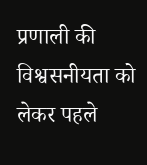प्रणाली की विश्वसनीयता को लेकर पहले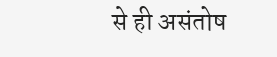से ही असंतोष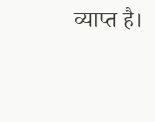व्याप्त है।